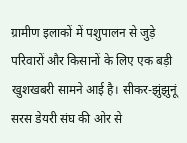ग्रामीण इलाकों में पशुपालन से जुड़े परिवारों और किसानों के लिए एक बड़ी खुशखबरी सामने आई है। सीकर-झुंझुनूं सरस डेयरी संघ की ओर से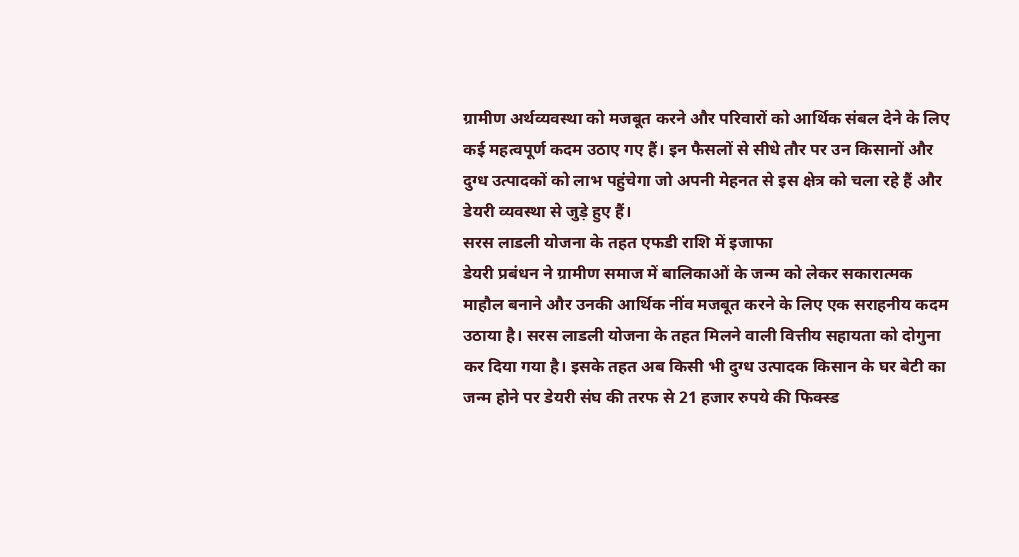ग्रामीण अर्थव्यवस्था को मजबूत करने और परिवारों को आर्थिक संबल देने के लिए कई महत्वपूर्ण कदम उठाए गए हैं। इन फैसलों से सीधे तौर पर उन किसानों और दुग्ध उत्पादकों को लाभ पहुंचेगा जो अपनी मेहनत से इस क्षेत्र को चला रहे हैं और डेयरी व्यवस्था से जुड़े हुए हैं।
सरस लाडली योजना के तहत एफडी राशि में इजाफा
डेयरी प्रबंधन ने ग्रामीण समाज में बालिकाओं के जन्म को लेकर सकारात्मक माहौल बनाने और उनकी आर्थिक नींव मजबूत करने के लिए एक सराहनीय कदम उठाया है। सरस लाडली योजना के तहत मिलने वाली वित्तीय सहायता को दोगुना कर दिया गया है। इसके तहत अब किसी भी दुग्ध उत्पादक किसान के घर बेटी का जन्म होने पर डेयरी संघ की तरफ से 21 हजार रुपये की फिक्स्ड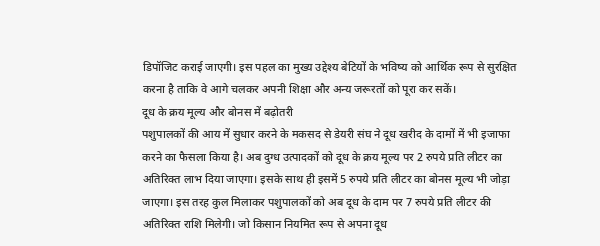डिपॉजिट कराई जाएगी। इस पहल का मुख्य उद्देश्य बेटियों के भविष्य को आर्थिक रूप से सुरक्षित करना है ताकि वे आगे चलकर अपनी शिक्षा और अन्य जरूरतों को पूरा कर सकें।
दूध के क्रय मूल्य और बोनस में बढ़ोतरी
पशुपालकों की आय में सुधार करने के मकसद से डेयरी संघ ने दूध खरीद के दामों में भी इजाफा करने का फैसला किया है। अब दुग्ध उत्पादकों को दूध के क्रय मूल्य पर 2 रुपये प्रति लीटर का अतिरिक्त लाभ दिया जाएगा। इसके साथ ही इसमें 5 रुपये प्रति लीटर का बोनस मूल्य भी जोड़ा जाएगा। इस तरह कुल मिलाकर पशुपालकों को अब दूध के दाम पर 7 रुपये प्रति लीटर की अतिरिक्त राशि मिलेगी। जो किसान नियमित रूप से अपना दूध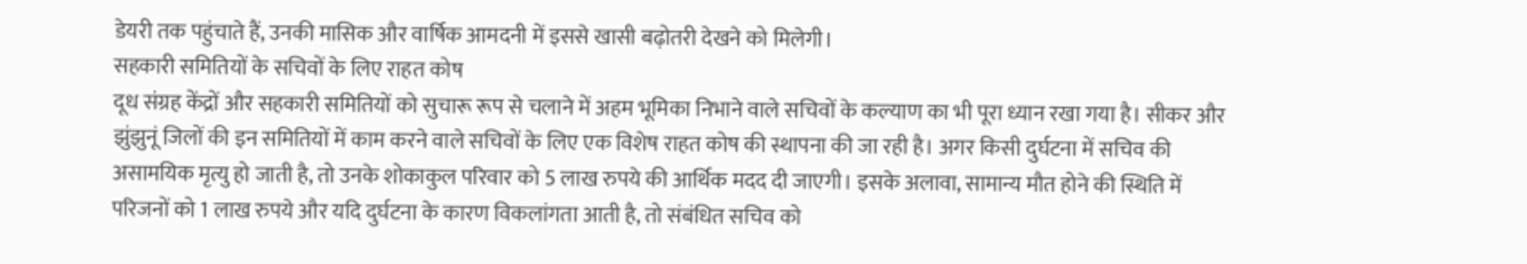डेयरी तक पहुंचाते हैं, उनकी मासिक और वार्षिक आमदनी में इससे खासी बढ़ोतरी देखने को मिलेगी।
सहकारी समितियों के सचिवों के लिए राहत कोष
दूध संग्रह केंद्रों और सहकारी समितियों को सुचारू रूप से चलाने में अहम भूमिका निभाने वाले सचिवों के कल्याण का भी पूरा ध्यान रखा गया है। सीकर और झुंझुनूं जिलों की इन समितियों में काम करने वाले सचिवों के लिए एक विशेष राहत कोष की स्थापना की जा रही है। अगर किसी दुर्घटना में सचिव की असामयिक मृत्यु हो जाती है, तो उनके शोकाकुल परिवार को 5 लाख रुपये की आर्थिक मदद दी जाएगी। इसके अलावा, सामान्य मौत होने की स्थिति में परिजनों को 1 लाख रुपये और यदि दुर्घटना के कारण विकलांगता आती है, तो संबंधित सचिव को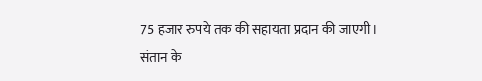75 हजार रुपये तक की सहायता प्रदान की जाएगी।
संतान के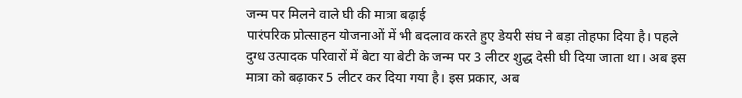जन्म पर मिलने वाले घी की मात्रा बढ़ाई
पारंपरिक प्रोत्साहन योजनाओं में भी बदलाव करते हुए डेयरी संघ ने बड़ा तोहफा दिया है। पहले दुग्ध उत्पादक परिवारों में बेटा या बेटी के जन्म पर 3 लीटर शुद्ध देसी घी दिया जाता था। अब इस मात्रा को बढ़ाकर 5 लीटर कर दिया गया है। इस प्रकार, अब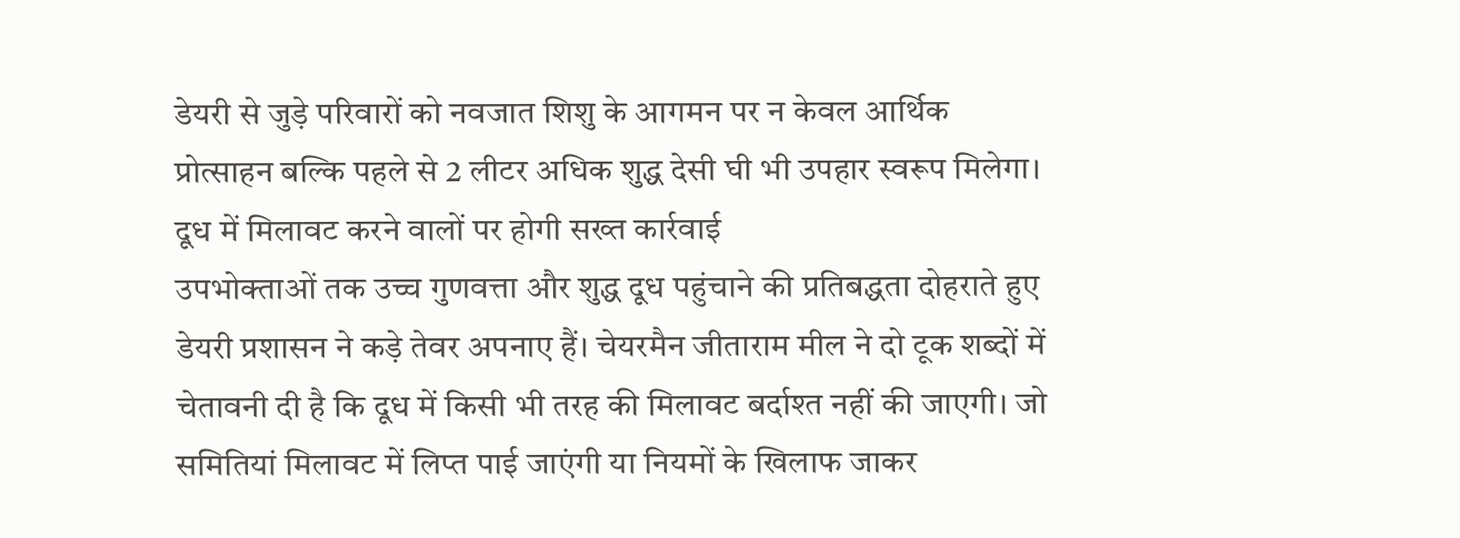डेयरी से जुड़े परिवारों को नवजात शिशु के आगमन पर न केवल आर्थिक प्रोत्साहन बल्कि पहले से 2 लीटर अधिक शुद्ध देसी घी भी उपहार स्वरूप मिलेगा।
दूध में मिलावट करने वालों पर होगी सख्त कार्रवाई
उपभोक्ताओं तक उच्च गुणवत्ता और शुद्ध दूध पहुंचाने की प्रतिबद्धता दोहराते हुए डेयरी प्रशासन ने कड़े तेवर अपनाए हैं। चेयरमैन जीताराम मील ने दो टूक शब्दों में चेतावनी दी है कि दूध में किसी भी तरह की मिलावट बर्दाश्त नहीं की जाएगी। जो समितियां मिलावट में लिप्त पाई जाएंगी या नियमों के खिलाफ जाकर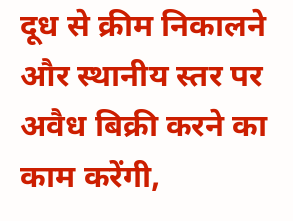दूध से क्रीम निकालने और स्थानीय स्तर पर अवैध बिक्री करने का काम करेंगी,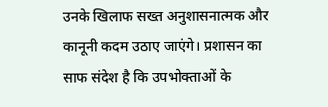उनके खिलाफ सख्त अनुशासनात्मक और कानूनी कदम उठाए जाएंगे। प्रशासन का साफ संदेश है कि उपभोक्ताओं के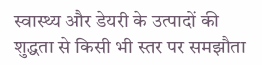स्वास्थ्य और डेयरी के उत्पादों की शुद्धता से किसी भी स्तर पर समझौता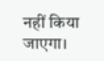नहीं किया जाएगा।